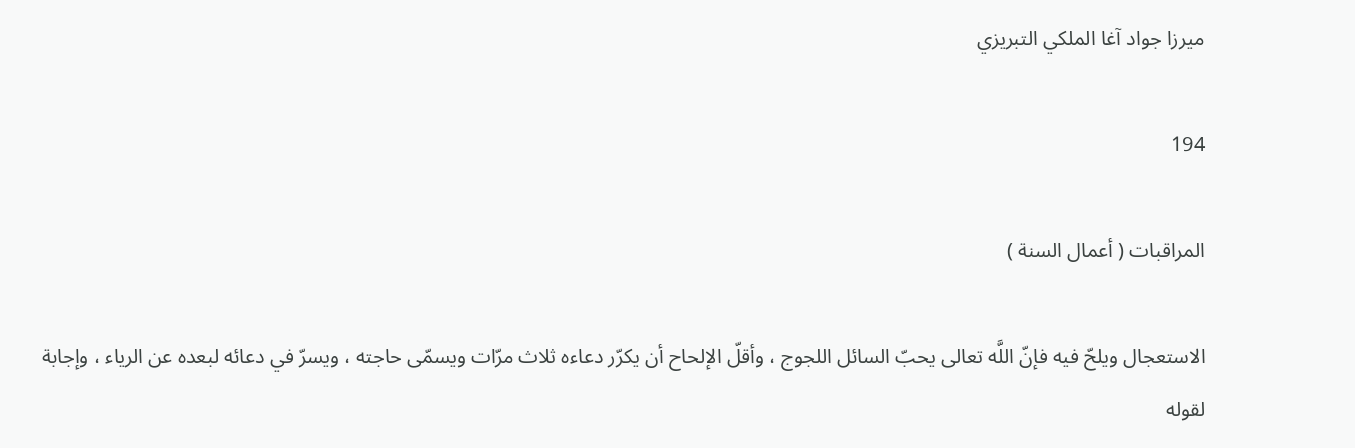ميرزا جواد آغا الملكي التبريزي

194

المراقبات ( أعمال السنة )

الاستعجال ويلحّ فيه فإنّ اللَّه تعالى يحبّ السائل اللجوج ، وأقلّ الإلحاح أن يكرّر دعاءه ثلاث مرّات ويسمّى حاجته ، ويسرّ في دعائه لبعده عن الرياء ، وإجابة لقوله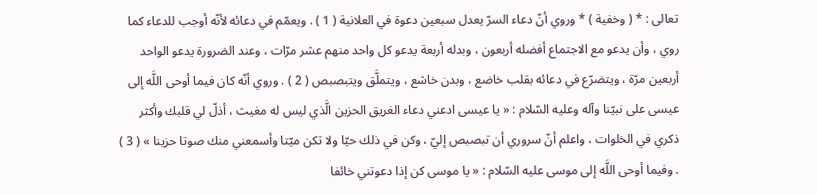تعالى : * ( وخفية ) * وروي أنّ دعاء السرّ يعدل سبعين دعوة في العلانية ( 1 ) . ويعمّم في دعائه لأنّه أوجب للدعاء كما روي ، وأن يدعو مع الاجتماع أفضله أربعون ، وبدله أربعة يدعو كل واحد منهم عشر مرّات ، وعند الضرورة يدعو الواحد أربعين مرّة ، ويتضرّع في دعائه بقلب خاضع ، وبدن خاشع ، ويتملَّق ويتبصبص ( 2 ) . وروي أنّه كان فيما أوحى اللَّه إلى عيسى على نبيّنا وآله وعليه السّلام : « يا عيسى ادعني دعاء الغريق الحزين الَّذي ليس له مغيث ، أذلّ لي قلبك وأكثر ذكري في الخلوات ، واعلم أنّ سروري أن تبصبص إليّ ، وكن في ذلك حيّا ولا تكن ميّتا وأسمعني منك صوتا حزينا » ( 3 ) . وفيما أوحى اللَّه إلى موسى عليه السّلام : « يا موسى كن إذا دعوتني خائفا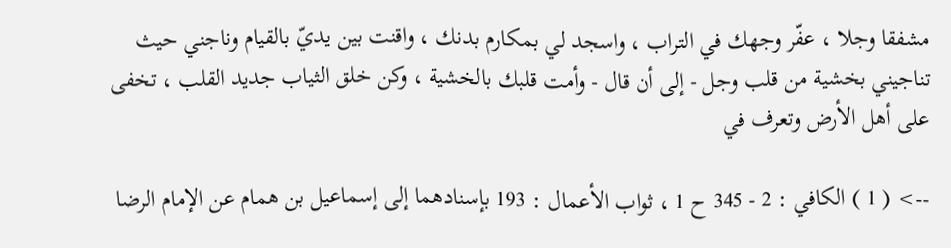مشفقا وجلا ، عفّر وجهك في التراب ، واسجد لي بمكارم بدنك ، واقنت بين يديّ بالقيام وناجني حيث تناجيني بخشية من قلب وجل - إلى أن قال - وأمت قلبك بالخشية ، وكن خلق الثياب جديد القلب ، تخفى على أهل الأرض وتعرف في

--> ( 1 ) الكافي : 2 - 345 ح 1 ، ثواب الأعمال : 193 بإسنادهما إلى إسماعيل بن همام عن الإمام الرضا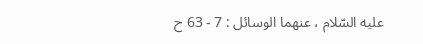عليه السّلام ، عنهما الوسائل : 7 - 63 ح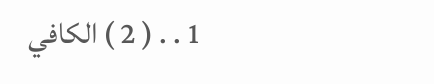1 . . ( 2 ) الكافي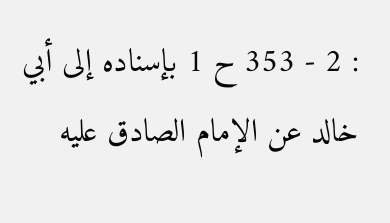: 2 - 353 ح 1 بإسناده إلى أبي خالد عن الإمام الصادق عليه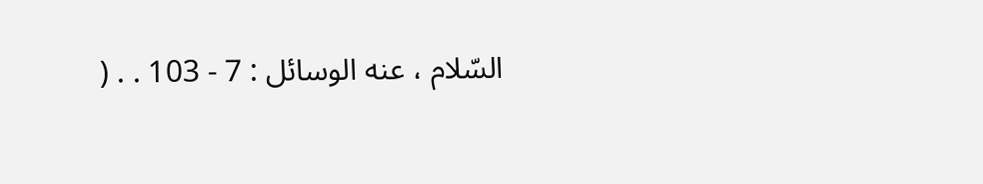السّلام ، عنه الوسائل : 7 - 103 . . (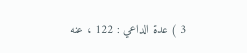3 ) عدة الداعي : 122 ، عنه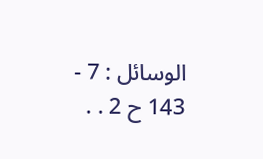الوسائل : 7 - 143 ح 2 . .